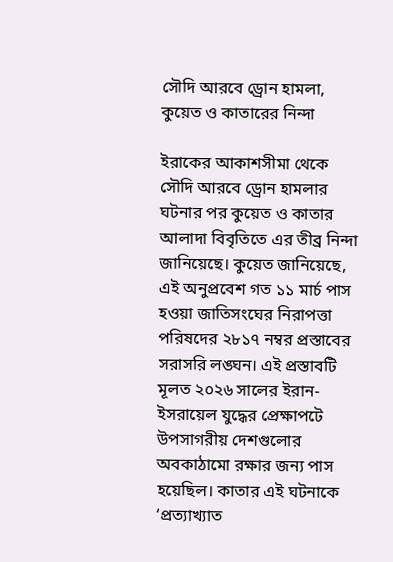সৌদি আরবে ড্রোন হামলা, কুয়েত ও কাতারের নিন্দা

ইরাকের আকাশসীমা থেকে সৌদি আরবে ড্রোন হামলার ঘটনার পর কুয়েত ও কাতার আলাদা বিবৃতিতে এর তীব্র নিন্দা জানিয়েছে। কুয়েত জানিয়েছে, এই অনুপ্রবেশ গত ১১ মার্চ পাস হওয়া জাতিসংঘের নিরাপত্তা পরিষদের ২৮১৭ নম্বর প্রস্তাবের সরাসরি লঙ্ঘন। এই প্রস্তাবটি মূলত ২০২৬ সালের ইরান-ইসরায়েল যুদ্ধের প্রেক্ষাপটে উপসাগরীয় দেশগুলোর অবকাঠামো রক্ষার জন্য পাস হয়েছিল। কাতার এই ঘটনাকে ‘প্রত্যাখ্যাত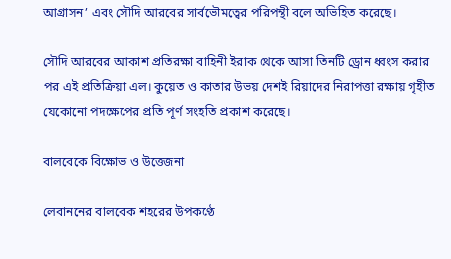আগ্রাসন’ এবং সৌদি আরবের সার্বভৌমত্বের পরিপন্থী বলে অভিহিত করেছে।

সৌদি আরবের আকাশ প্রতিরক্ষা বাহিনী ইরাক থেকে আসা তিনটি ড্রোন ধ্বংস করার পর এই প্রতিক্রিয়া এল। কুয়েত ও কাতার উভয় দেশই রিয়াদের নিরাপত্তা রক্ষায় গৃহীত যেকোনো পদক্ষেপের প্রতি পূর্ণ সংহতি প্রকাশ করেছে।

বালবেকে বিক্ষোভ ও উত্তেজনা

লেবাননের বালবেক শহরের উপকণ্ঠে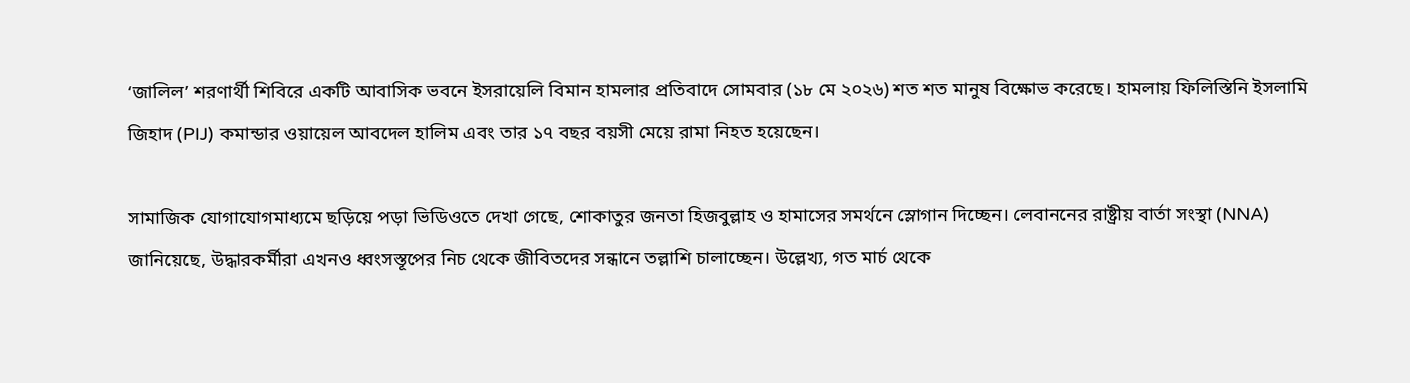‘জালিল’ শরণার্থী শিবিরে একটি আবাসিক ভবনে ইসরায়েলি বিমান হামলার প্রতিবাদে সোমবার (১৮ মে ২০২৬) শত শত মানুষ বিক্ষোভ করেছে। হামলায় ফিলিস্তিনি ইসলামি জিহাদ (PIJ) কমান্ডার ওয়ায়েল আবদেল হালিম এবং তার ১৭ বছর বয়সী মেয়ে রামা নিহত হয়েছেন।

সামাজিক যোগাযোগমাধ্যমে ছড়িয়ে পড়া ভিডিওতে দেখা গেছে, শোকাতুর জনতা হিজবুল্লাহ ও হামাসের সমর্থনে স্লোগান দিচ্ছেন। লেবাননের রাষ্ট্রীয় বার্তা সংস্থা (NNA) জানিয়েছে, উদ্ধারকর্মীরা এখনও ধ্বংসস্তূপের নিচ থেকে জীবিতদের সন্ধানে তল্লাশি চালাচ্ছেন। উল্লেখ্য, গত মার্চ থেকে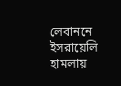লেবাননে ইসরায়েলি হামলায়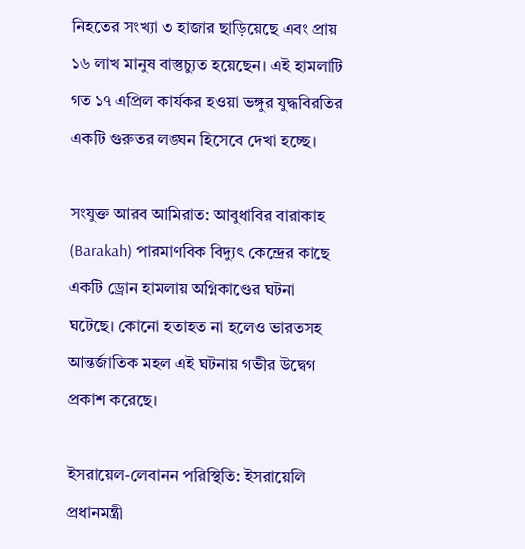নিহতের সংখ্যা ৩ হাজার ছাড়িয়েছে এবং প্রায় ১৬ লাখ মানুষ বাস্তুচ্যুত হয়েছেন। এই হামলাটি গত ১৭ এপ্রিল কার্যকর হওয়া ভঙ্গুর যুদ্ধবিরতির একটি গুরুতর লঙ্ঘন হিসেবে দেখা হচ্ছে।

সংযুক্ত আরব আমিরাত: আবুধাবির বারাকাহ (Barakah) পারমাণবিক বিদ্যুৎ কেন্দ্রের কাছে একটি ড্রোন হামলায় অগ্নিকাণ্ডের ঘটনা ঘটেছে। কোনো হতাহত না হলেও ভারতসহ আন্তর্জাতিক মহল এই ঘটনায় গভীর উদ্বেগ প্রকাশ করেছে।

ইসরায়েল-লেবানন পরিস্থিতি: ইসরায়েলি প্রধানমন্ত্রী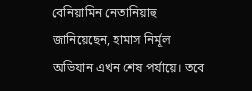বেনিয়ামিন নেতানিয়াহু জানিয়েছেন, হামাস নির্মূল অভিযান এখন শেষ পর্যায়ে। তবে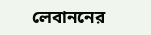লেবাননের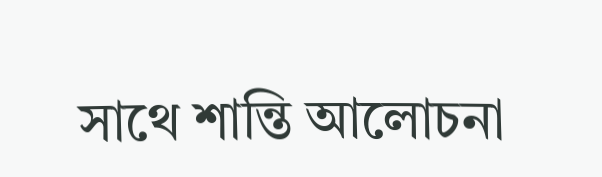সাথে শান্তি আলোচনা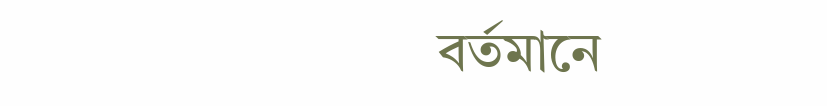বর্তমানে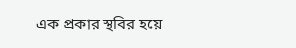এক প্রকার স্থবির হয়ে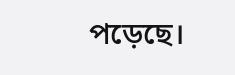পড়েছে।